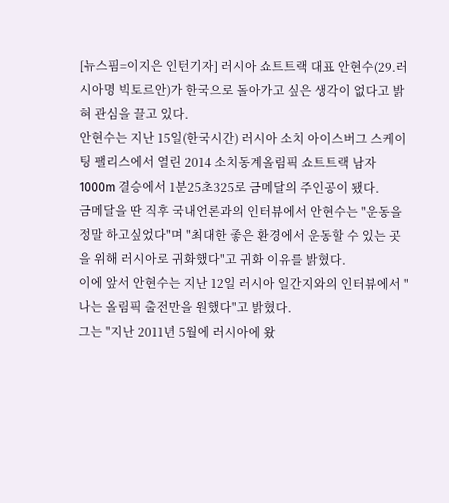[뉴스핌=이지은 인턴기자] 러시아 쇼트트랙 대표 안현수(29.러시아명 빅토르안)가 한국으로 돌아가고 싶은 생각이 없다고 밝혀 관심을 끌고 있다.
안현수는 지난 15일(한국시간) 러시아 소치 아이스버그 스케이팅 팰리스에서 열린 2014 소치동계올림픽 쇼트트랙 남자 1000m 결승에서 1분25초325로 금메달의 주인공이 됐다.
금메달을 딴 직후 국내언론과의 인터뷰에서 안현수는 "운동을 정말 하고싶었다"며 "최대한 좋은 환경에서 운동할 수 있는 곳을 위해 러시아로 귀화했다"고 귀화 이유를 밝혔다.
이에 앞서 안현수는 지난 12일 러시아 일간지와의 인터뷰에서 "나는 올림픽 출전만을 원했다"고 밝혔다.
그는 "지난 2011년 5월에 러시아에 왔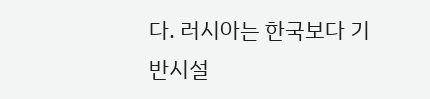다. 러시아는 한국보다 기반시설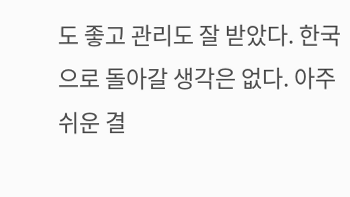도 좋고 관리도 잘 받았다. 한국으로 돌아갈 생각은 없다. 아주 쉬운 결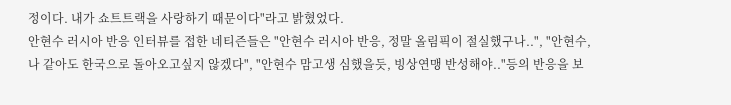정이다. 내가 쇼트트랙을 사랑하기 때문이다"라고 밝혔었다.
안현수 러시아 반응 인터뷰를 접한 네티즌들은 "안현수 러시아 반응, 정말 올림픽이 절실했구나..", "안현수, 나 같아도 한국으로 돌아오고싶지 않겠다", "안현수 맘고생 심했을듯, 빙상연맹 반성해야.."등의 반응을 보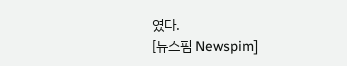였다.
[뉴스핌 Newspim]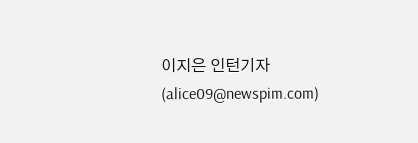이지은 인턴기자(alice09@newspim.com)